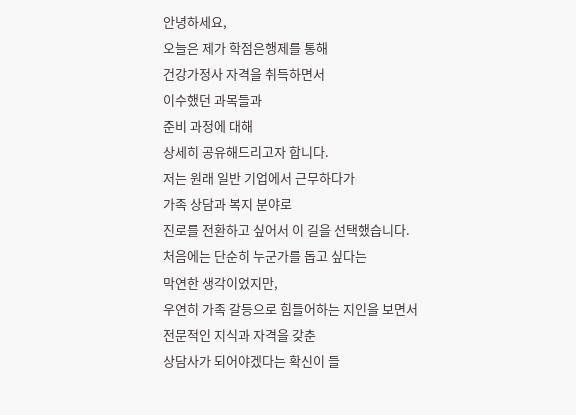안녕하세요,
오늘은 제가 학점은행제를 통해
건강가정사 자격을 취득하면서
이수했던 과목들과
준비 과정에 대해
상세히 공유해드리고자 합니다.
저는 원래 일반 기업에서 근무하다가
가족 상담과 복지 분야로
진로를 전환하고 싶어서 이 길을 선택했습니다.
처음에는 단순히 누군가를 돕고 싶다는
막연한 생각이었지만,
우연히 가족 갈등으로 힘들어하는 지인을 보면서
전문적인 지식과 자격을 갖춘
상담사가 되어야겠다는 확신이 들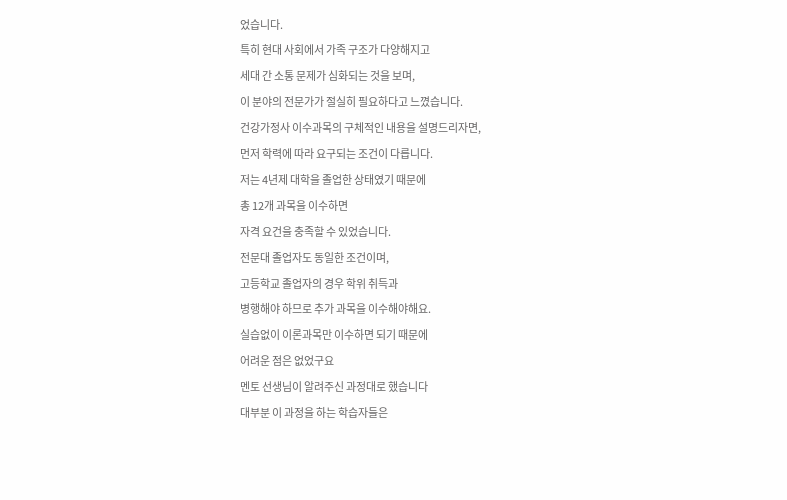었습니다.
특히 현대 사회에서 가족 구조가 다양해지고
세대 간 소통 문제가 심화되는 것을 보며,
이 분야의 전문가가 절실히 필요하다고 느꼈습니다.
건강가정사 이수과목의 구체적인 내용을 설명드리자면,
먼저 학력에 따라 요구되는 조건이 다릅니다.
저는 4년제 대학을 졸업한 상태였기 때문에
총 12개 과목을 이수하면
자격 요건을 충족할 수 있었습니다.
전문대 졸업자도 동일한 조건이며,
고등학교 졸업자의 경우 학위 취득과
병행해야 하므로 추가 과목을 이수해야해요.
실습없이 이론과목만 이수하면 되기 때문에
어려운 점은 없었구요
멘토 선생님이 알려주신 과정대로 했습니다
대부분 이 과정을 하는 학습자들은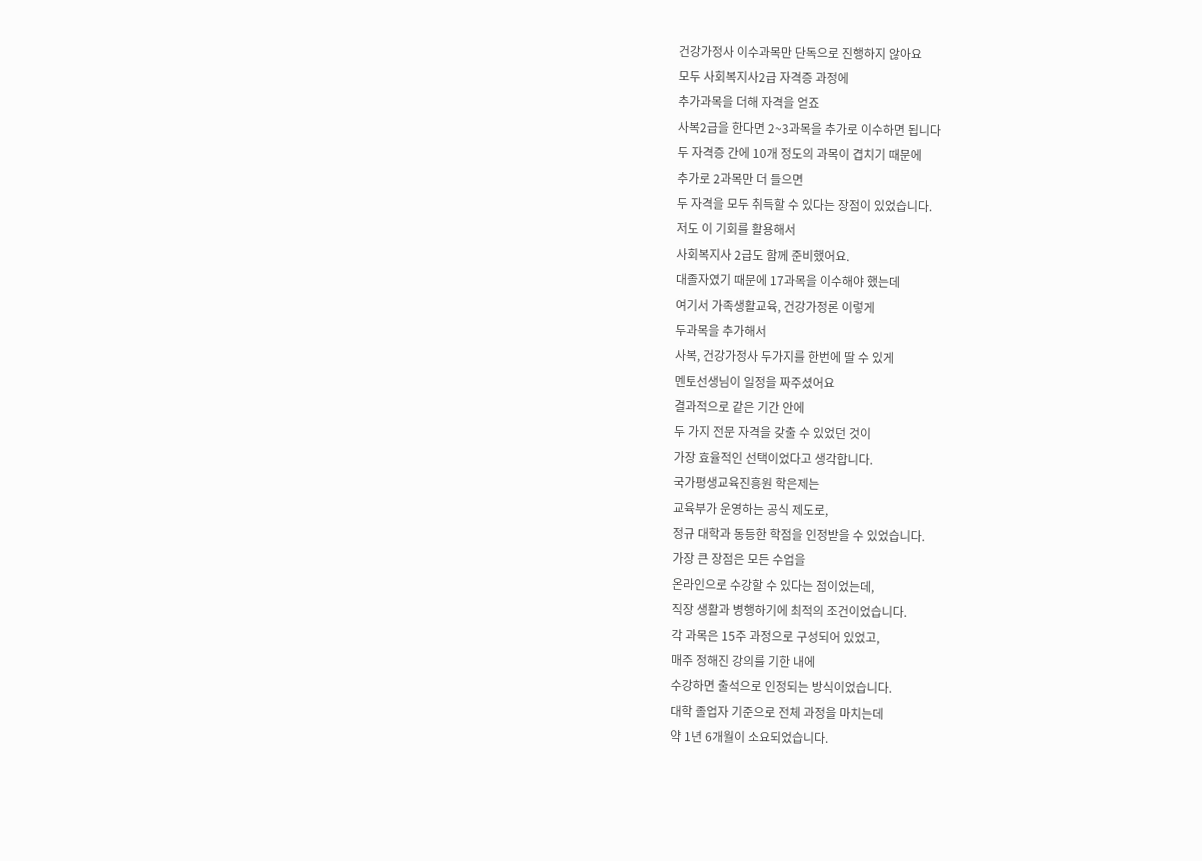건강가정사 이수과목만 단독으로 진행하지 않아요
모두 사회복지사2급 자격증 과정에
추가과목을 더해 자격을 얻죠
사복2급을 한다면 2~3과목을 추가로 이수하면 됩니다
두 자격증 간에 10개 정도의 과목이 겹치기 때문에
추가로 2과목만 더 들으면
두 자격을 모두 취득할 수 있다는 장점이 있었습니다.
저도 이 기회를 활용해서
사회복지사 2급도 함께 준비했어요.
대졸자였기 때문에 17과목을 이수해야 했는데
여기서 가족생활교육, 건강가정론 이렇게
두과목을 추가해서
사복, 건강가정사 두가지를 한번에 딸 수 있게
멘토선생님이 일정을 짜주셨어요
결과적으로 같은 기간 안에
두 가지 전문 자격을 갖출 수 있었던 것이
가장 효율적인 선택이었다고 생각합니다.
국가평생교육진흥원 학은제는
교육부가 운영하는 공식 제도로,
정규 대학과 동등한 학점을 인정받을 수 있었습니다.
가장 큰 장점은 모든 수업을
온라인으로 수강할 수 있다는 점이었는데,
직장 생활과 병행하기에 최적의 조건이었습니다.
각 과목은 15주 과정으로 구성되어 있었고,
매주 정해진 강의를 기한 내에
수강하면 출석으로 인정되는 방식이었습니다.
대학 졸업자 기준으로 전체 과정을 마치는데
약 1년 6개월이 소요되었습니다.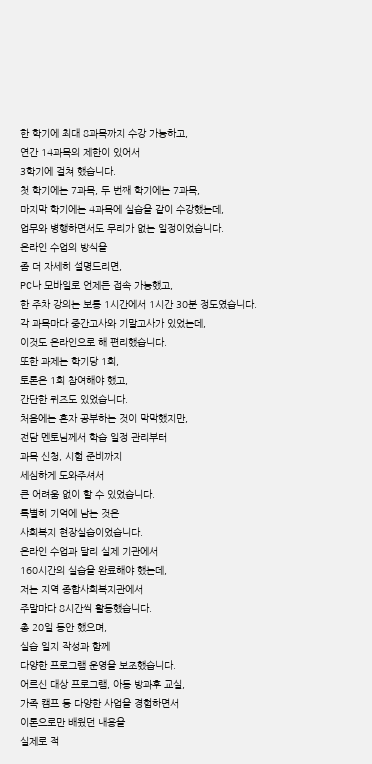한 학기에 최대 8과목까지 수강 가능하고,
연간 14과목의 제한이 있어서
3학기에 걸쳐 했습니다.
첫 학기에는 7과목, 두 번째 학기에는 7과목,
마지막 학기에는 4과목에 실습을 같이 수강했는데,
업무와 병행하면서도 무리가 없는 일정이었습니다.
온라인 수업의 방식을
좀 더 자세히 설명드리면,
PC나 모바일로 언제든 접속 가능했고,
한 주차 강의는 보통 1시간에서 1시간 30분 정도였습니다.
각 과목마다 중간고사와 기말고사가 있었는데,
이것도 온라인으로 해 편리했습니다.
또한 과제는 학기당 1회,
토론은 1회 참여해야 했고,
간단한 퀴즈도 있었습니다.
처음에는 혼자 공부하는 것이 막막했지만,
전담 멘토님께서 학습 일정 관리부터
과목 신청, 시험 준비까지
세심하게 도와주셔서
큰 어려움 없이 할 수 있었습니다.
특별히 기억에 남는 것은
사회복지 현장실습이었습니다.
온라인 수업과 달리 실제 기관에서
160시간의 실습을 완료해야 했는데,
저는 지역 종합사회복지관에서
주말마다 8시간씩 활동했습니다.
총 20일 동안 했으며,
실습 일지 작성과 함께
다양한 프로그램 운영을 보조했습니다.
어르신 대상 프로그램, 아동 방과후 교실,
가족 캠프 등 다양한 사업을 경험하면서
이론으로만 배웠던 내용을
실제로 적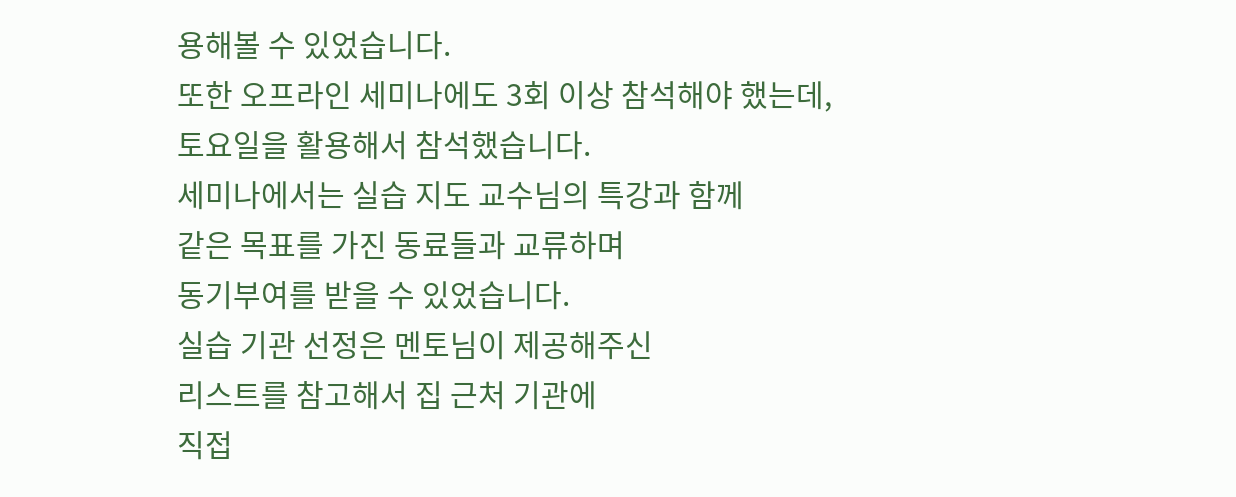용해볼 수 있었습니다.
또한 오프라인 세미나에도 3회 이상 참석해야 했는데,
토요일을 활용해서 참석했습니다.
세미나에서는 실습 지도 교수님의 특강과 함께
같은 목표를 가진 동료들과 교류하며
동기부여를 받을 수 있었습니다.
실습 기관 선정은 멘토님이 제공해주신
리스트를 참고해서 집 근처 기관에
직접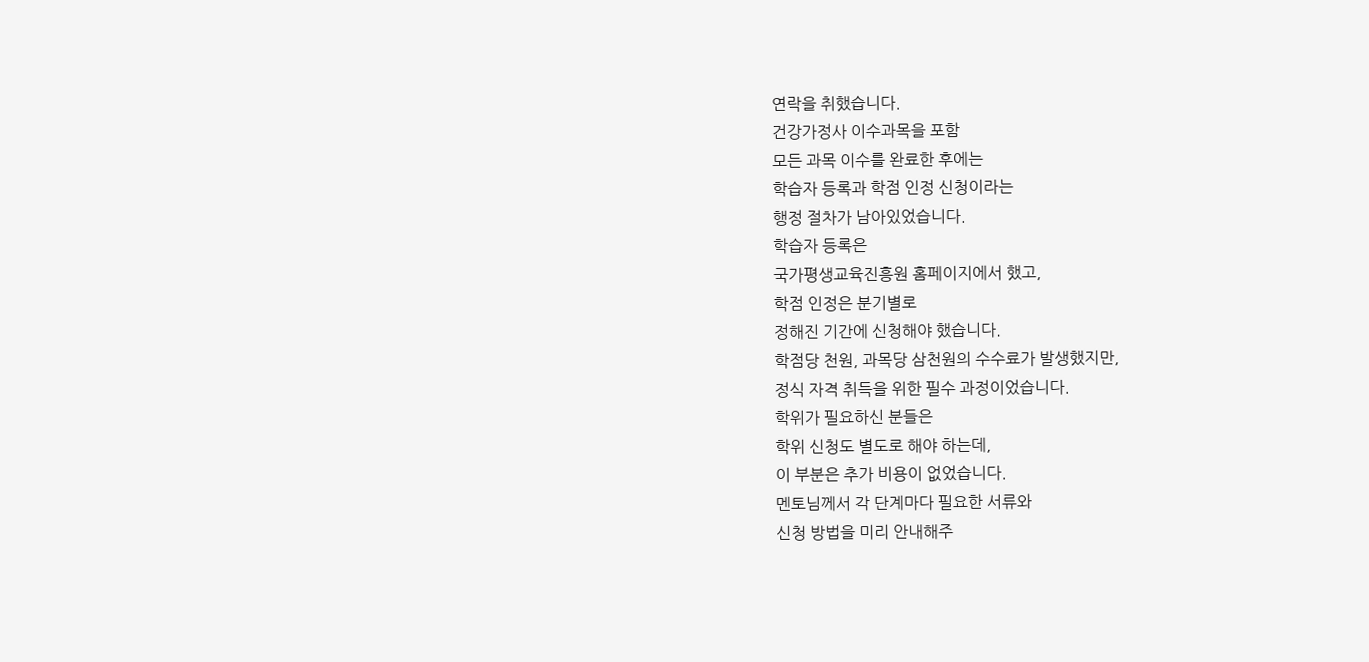연락을 취했습니다.
건강가정사 이수과목을 포함
모든 과목 이수를 완료한 후에는
학습자 등록과 학점 인정 신청이라는
행정 절차가 남아있었습니다.
학습자 등록은
국가평생교육진흥원 홈페이지에서 했고,
학점 인정은 분기별로
정해진 기간에 신청해야 했습니다.
학점당 천원, 과목당 삼천원의 수수료가 발생했지만,
정식 자격 취득을 위한 필수 과정이었습니다.
학위가 필요하신 분들은
학위 신청도 별도로 해야 하는데,
이 부분은 추가 비용이 없었습니다.
멘토님께서 각 단계마다 필요한 서류와
신청 방법을 미리 안내해주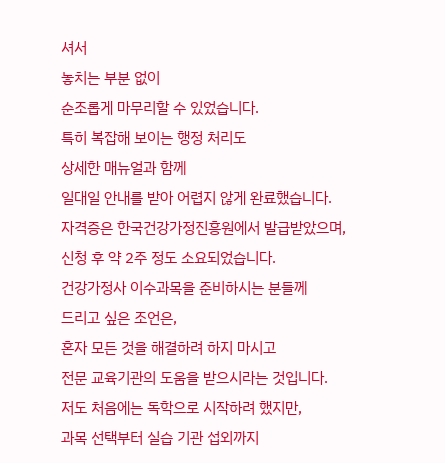셔서
놓치는 부분 없이
순조롭게 마무리할 수 있었습니다.
특히 복잡해 보이는 행정 처리도
상세한 매뉴얼과 함께
일대일 안내를 받아 어렵지 않게 완료했습니다.
자격증은 한국건강가정진흥원에서 발급받았으며,
신청 후 약 2주 정도 소요되었습니다.
건강가정사 이수과목을 준비하시는 분들께
드리고 싶은 조언은,
혼자 모든 것을 해결하려 하지 마시고
전문 교육기관의 도움을 받으시라는 것입니다.
저도 처음에는 독학으로 시작하려 했지만,
과목 선택부터 실습 기관 섭외까지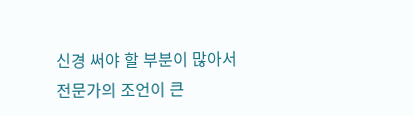신경 써야 할 부분이 많아서
전문가의 조언이 큰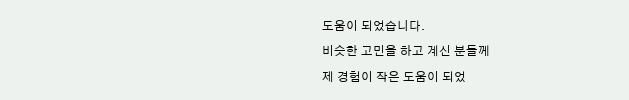도움이 되었습니다.
비슷한 고민을 하고 계신 분들께
제 경험이 작은 도움이 되었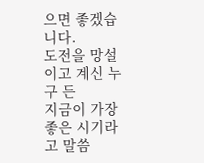으면 좋겠습니다.
도전을 망설이고 계신 누구 든
지금이 가장 좋은 시기라고 말씀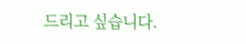드리고 싶습니다.